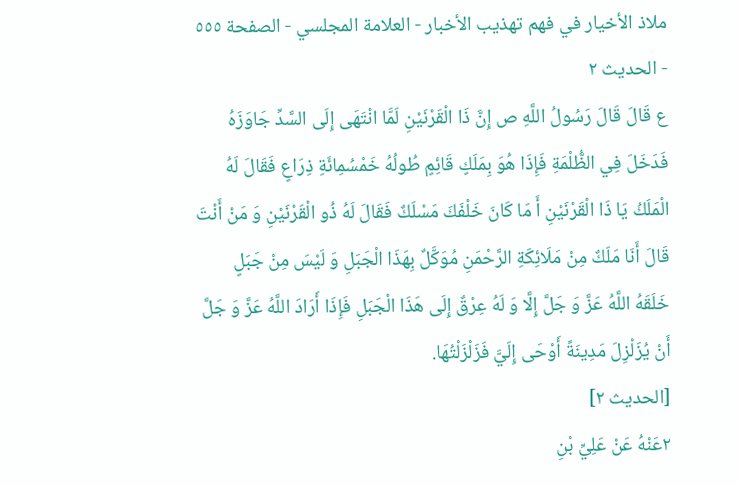ملاذ الأخيار في فهم تهذيب الأخبار - العلامة المجلسي - الصفحة ٥٥٥ - الحديث ٢
ع قَالَ قَالَ رَسُولُ اللَّهِ ص إِنَّ ذَا الْقَرْنَيْنِ لَمَّا انْتَهَى إِلَى السَّدِّ جَاوَزَهُ فَدَخَلَ فِي الظُّلْمَةِ فَإِذَا هُوَ بِمَلَكٍ قَائِمٍ طُولُهُ خَمْسُمِائَةِ ذِرَاعٍ فَقَالَ لَهُ الْمَلَكُ يَا ذَا الْقَرْنَيْنِ أَ مَا كَانَ خَلْفَكَ مَسْلَكٌ فَقَالَ لَهُ ذُو الْقَرْنَيْنِ وَ مَنْ أَنْتَ قَالَ أَنَا مَلَكٌ مِنْ مَلَائِكَةِ الرَّحْمَنِ مُوَكَّلٌ بِهَذَا الْجَبَلِ وَ لَيْسَ مِنْ جَبَلٍ خَلَقَهُ اللَّهُ عَزَّ وَ جَلَّ إِلَّا وَ لَهُ عِرْقٌ إِلَى هَذَا الْجَبَلِ فَإِذَا أَرَادَ اللَّهُ عَزَّ وَ جَلَّ أَنْ يُزَلْزِلَ مَدِينَةً أَوْحَى إِلَيَّ فَزَلْزَلْتُهَا.
[الحديث ٢]
٢عَنْهُ عَنْ عَلِيِّ بْنِ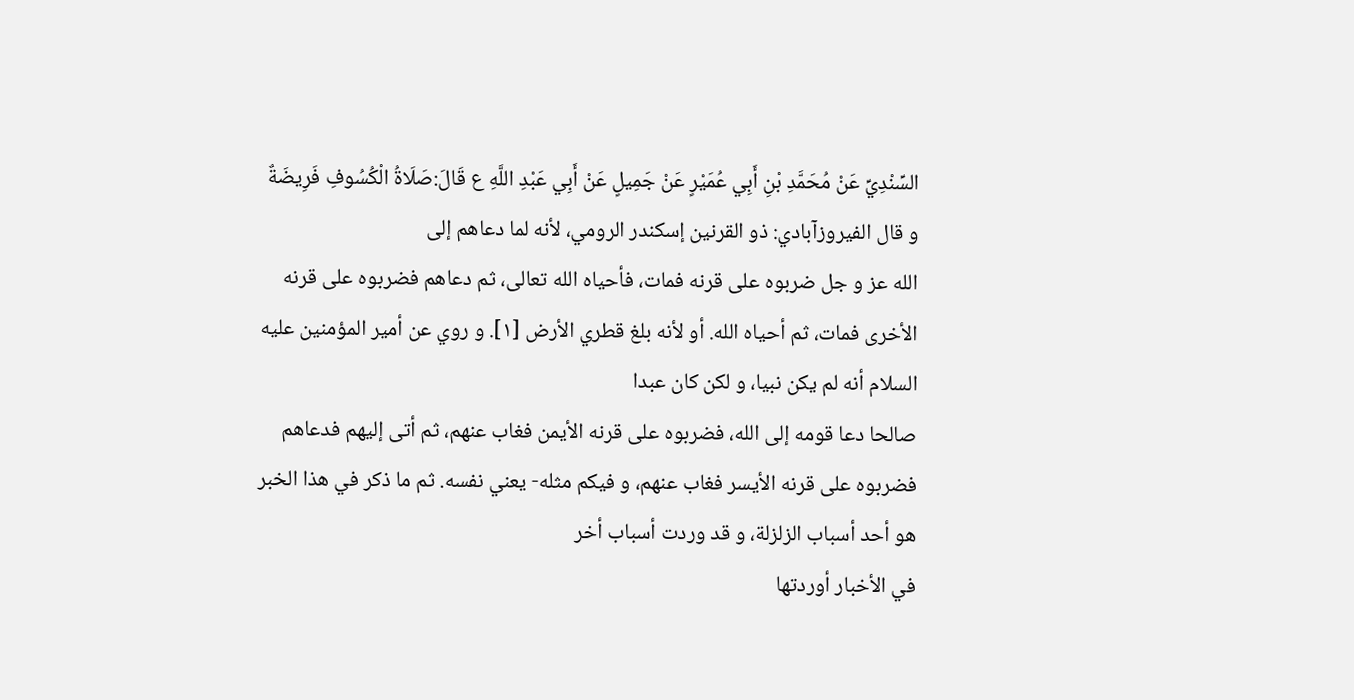السِّنْدِيِّ عَنْ مُحَمَّدِ بْنِ أَبِي عُمَيْرٍ عَنْ جَمِيلٍ عَنْ أَبِي عَبْدِ اللَّهِ ع قَالَ:صَلَاةُ الْكُسُوفِ فَرِيضَةٌ
و قال الفيروزآبادي: ذو القرنين إسكندر الرومي، لأنه لما دعاهم إلى
الله عز و جل ضربوه على قرنه فمات، فأحياه الله تعالى، ثم دعاهم فضربوه على قرنه
الأخرى فمات، ثم أحياه الله. أو لأنه بلغ قطري الأرض [١]. و روي عن أمير المؤمنين عليه السلام أنه لم يكن نبيا، و لكن كان عبدا
صالحا دعا قومه إلى الله، فضربوه على قرنه الأيمن فغاب عنهم، ثم أتى إليهم فدعاهم
فضربوه على قرنه الأيسر فغاب عنهم، و فيكم مثله- يعني نفسه. ثم ما ذكر في هذا الخبر هو أحد أسباب الزلزلة، و قد وردت أسباب أخر
في الأخبار أوردتها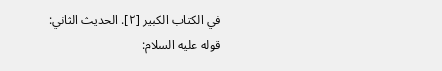في الكتاب الكبير [٢]. الحديث الثاني:
قوله عليه السلام: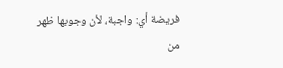فريضة أي: واجبة، لأن وجوبها ظهر من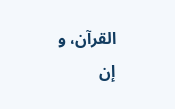القرآن، و إن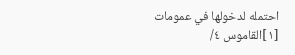احتمله لدخولها في عمومات
[١]القاموس ٤/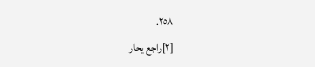٢٥٨.
[٢]راجع يحار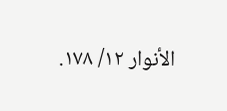الأنوار ١٢/ ١٧٨.